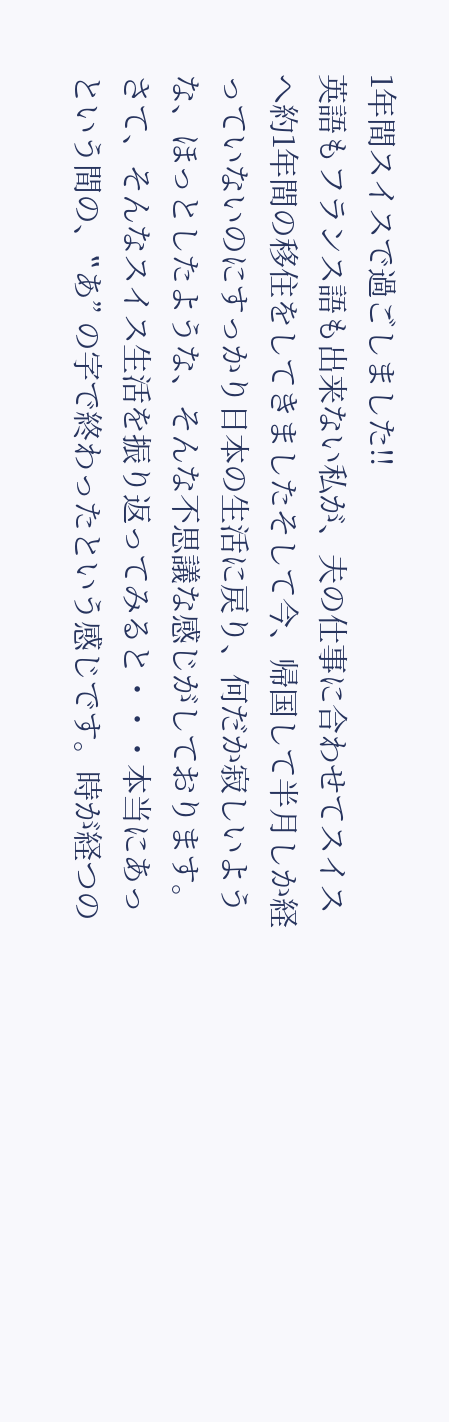1年間スイスで過ごしました!!
英語もフランス語も出来ない私が、夫の仕事に合わせてスイスへ約1年間の移住をしてきましたそして今、帰国して半月しか経っていないのにすっかり日本の生活に戻り、何だか寂しいような、ほっとしたような、そんな不思議な感じがしております。さて、そんなスイス生活を振り返ってみると・・・本当にあっという間の、‟あ” の字で終わったという感じです。時が経つの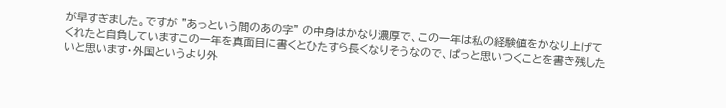が早すぎました。ですが "あっという間のあの字" の中身はかなり濃厚で、この一年は私の経験値をかなり上げてくれたと自負していますこの一年を真面目に書くとひたすら長くなりそうなので、ぱっと思いつくことを書き残したいと思います・外国というより外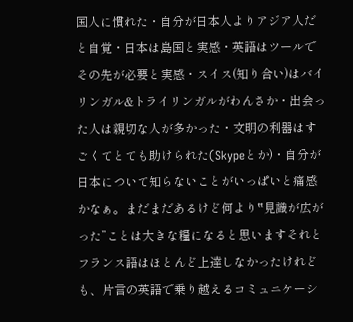国人に慣れた・自分が日本人よりアジア人だと自覚・日本は島国と実感・英語はツールでその先が必要と実感・スイス(知り合い)はバイリンガル&トライリンガルがわんさか・出会った人は親切な人が多かった・文明の利器はすごくてとても助けられた(Skypeとか)・自分が日本について知らないことがいっぱいと痛感かなぁ。まだまだあるけど何より‟見識が広がった”ことは大きな糧になると思いますそれとフランス語はほとんど上達しなかったけれども、片言の英語で乗り越えるコミュニケーシ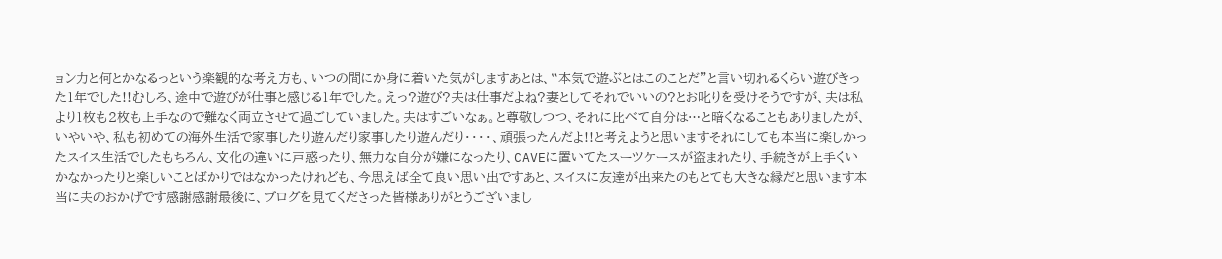ョン力と何とかなるっという楽観的な考え方も、いつの間にか身に着いた気がしますあとは、‟本気で遊ぶとはこのことだ”と言い切れるくらい遊びきった1年でした!!むしろ、途中で遊びが仕事と感じる1年でした。えっ?遊び?夫は仕事だよね?妻としてそれでいいの?とお叱りを受けそうですが、夫は私より1枚も2枚も上手なので難なく両立させて過ごしていました。夫はすごいなぁ。と尊敬しつつ、それに比べて自分は…と暗くなることもありましたが、いやいや、私も初めての海外生活で家事したり遊んだり家事したり遊んだり・・・・、頑張ったんだよ!!と考えようと思いますそれにしても本当に楽しかったスイス生活でしたもちろん、文化の違いに戸惑ったり、無力な自分が嫌になったり、CAVEに置いてたスーツケースが盗まれたり、手続きが上手くいかなかったりと楽しいことばかりではなかったけれども、今思えば全て良い思い出ですあと、スイスに友達が出来たのもとても大きな縁だと思います本当に夫のおかげです感謝感謝最後に、ブログを見てくださった皆様ありがとうございまし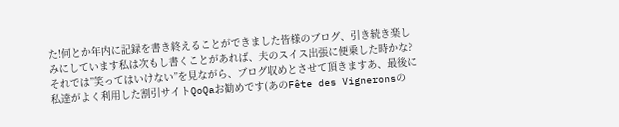た!何とか年内に記録を書き終えることができました皆様のブログ、引き続き楽しみにしています私は次もし書くことがあれば、夫のスイス出張に便乗した時かな?それでは”笑ってはいけない”を見ながら、ブログ収めとさせて頂きますあ、最後に私達がよく利用した割引サイトQoQaお勧めです(あのFête des Vigneronsの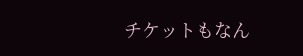チケットもなん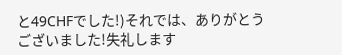と49CHFでした!)それでは、ありがとうございました!失礼します